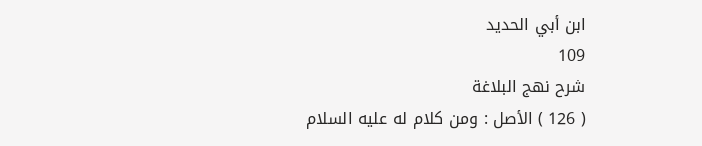ابن أبي الحديد
109
شرح نهج البلاغة
( 126 ) الأصل : ومن كلام له عليه السلام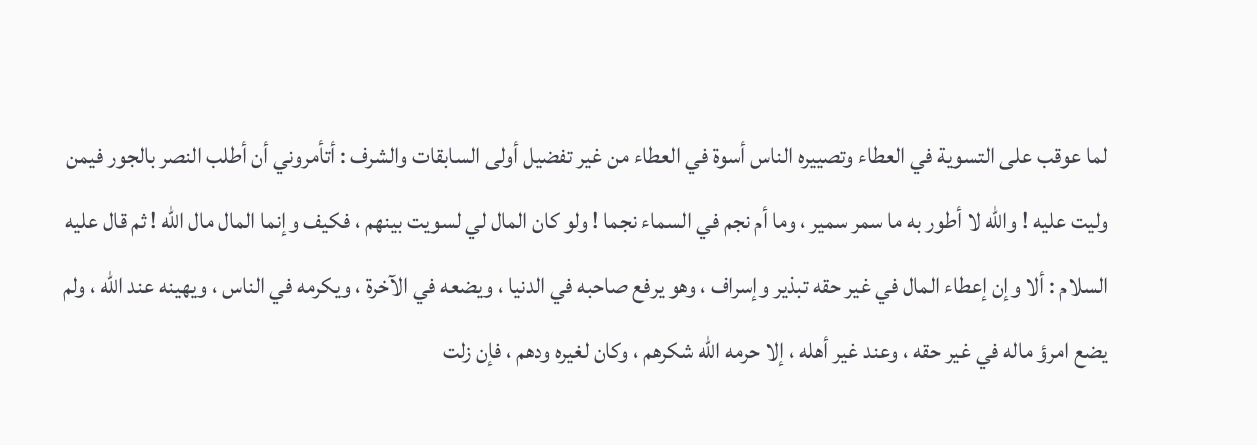لما عوقب على التسوية في العطاء وتصييره الناس أسوة في العطاء من غير تفضيل أولى السابقات والشرف : أتأمروني أن أطلب النصر بالجور فيمن وليت عليه ! والله لا أطور به ما سمر سمير ، وما أم نجم في السماء نجما ! ولو كان المال لي لسويت بينهم ، فكيف وإنما المال مال الله ! ثم قال عليه السلام : ألا وإن إعطاء المال في غير حقه تبذير وإسراف ، وهو يرفع صاحبه في الدنيا ، ويضعه في الآخرة ، ويكرمه في الناس ، ويهينه عند الله ، ولم يضع امرؤ ماله في غير حقه ، وعند غير أهله ، إلا حرمه الله شكرهم ، وكان لغيره ودهم ، فإن زلت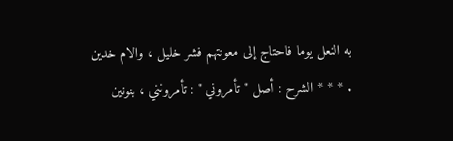به النعل يوما فاحتاج إلى معونتهم فشر خليل ، والام خدين . * * * الشرح : أصل " تأمروني " : تأمرونني ، بنونين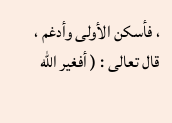، فأسكن الأولى وأدغم ، قال تعالى : ( أفغير الله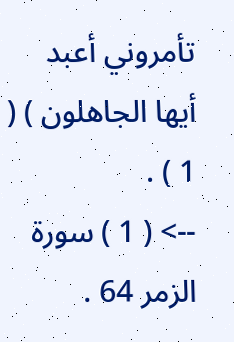تأمروني أعبد أيها الجاهلون ) ( 1 ) .
--> ( 1 ) سورة الزمر 64 .